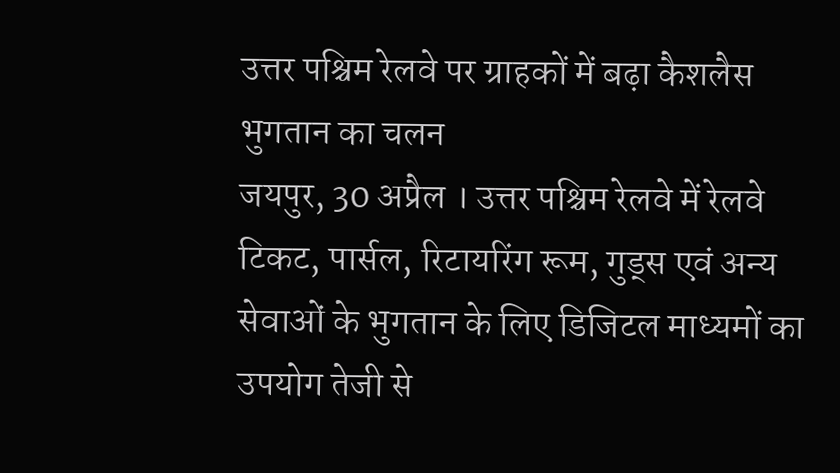उत्तर पश्चिम रेलवे पर ग्राहकों में बढ़ा कैशलैस भुगतान का चलन
जयपुर, 30 अप्रैल । उत्तर पश्चिम रेलवे में रेलवे टिकट, पार्सल, रिटायरिंग रूम, गुड्स एवं अन्य सेवाओं के भुगतान के लिए डिजिटल माध्यमों का उपयोग तेजी से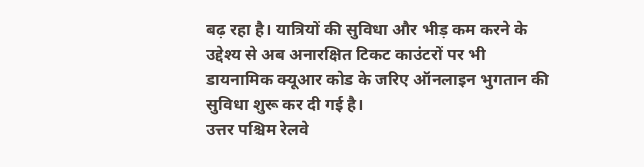बढ़ रहा है। यात्रियों की सुविधा और भीड़ कम करने के उद्देश्य से अब अनारक्षित टिकट काउंटरों पर भी डायनामिक क्यूआर कोड के जरिए ऑनलाइन भुगतान की सुविधा शुरू कर दी गई है।
उत्तर पश्चिम रेलवे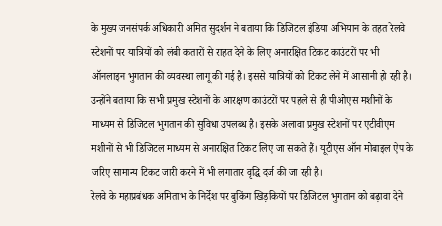के मुख्य जनसंपर्क अधिकारी अमित सुदर्शन ने बताया कि डिजिटल इंडिया अभियान के तहत रेलवे स्टेशनों पर यात्रियों को लंबी कतारों से राहत देने के लिए अनारक्षित टिकट काउंटरों पर भी ऑनलाइन भुगतान की व्यवस्था लागू की गई है। इससे यात्रियों को टिकट लेने में आसानी हो रही है। उन्होंने बताया कि सभी प्रमुख स्टेशनों के आरक्षण काउंटरों पर पहले से ही पीओएस मशीनों के माध्यम से डिजिटल भुगतान की सुविधा उपलब्ध है। इसके अलावा प्रमुख स्टेशनों पर एटीवीएम मशीनों से भी डिजिटल माध्यम से अनारक्षित टिकट लिए जा सकते हैं। यूटीएस ऑन मोबाइल ऐप के जरिए सामान्य टिकट जारी करने में भी लगातार वृद्धि दर्ज की जा रही है।
रेलवे के महाप्रबंधक अमिताभ के निर्देश पर बुकिंग खिड़कियों पर डिजिटल भुगतान को बढ़ावा देने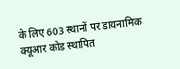के लिए 603 स्थानों पर डायनामिक क्यूआर कोड स्थापित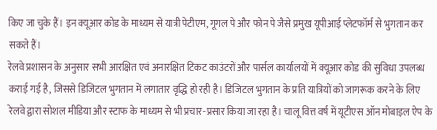किए जा चुके हैं। इन क्यूआर कोड के माध्यम से यात्री पेटीएम, गूगल पे और फोन पे जैसे प्रमुख यूपीआई प्लेटफॉर्म से भुगतान कर सकते हैं।
रेलवे प्रशासन के अनुसार सभी आरक्षित एवं अनारक्षित टिकट काउंटरों और पार्सल कार्यालयों में क्यूआर कोड की सुविधा उपलब्ध कराई गई है, जिससे डिजिटल भुगतान में लगातार वृद्धि हो रही है। डिजिटल भुगतान के प्रति यात्रियों को जागरूक करने के लिए रेलवे द्वारा सोशल मीडिया और स्टाफ के माध्यम से भी प्रचार-प्रसार किया जा रहा है। चालू वित्त वर्ष में यूटीएस ऑन मोबाइल ऐप के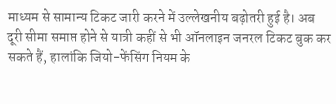माध्यम से सामान्य टिकट जारी करने में उल्लेखनीय बढ़ोतरी हुई है। अब दूरी सीमा समाप्त होने से यात्री कहीं से भी ऑनलाइन जनरल टिकट बुक कर सकते हैं, हालांकि जियो-फेंसिंग नियम के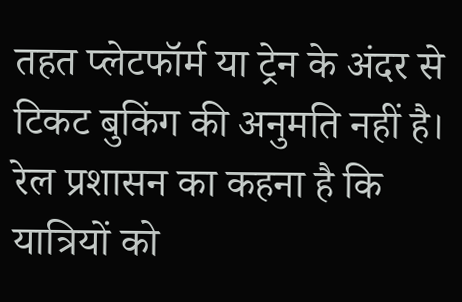तहत प्लेटफॉर्म या ट्रेन के अंदर से टिकट बुकिंग की अनुमति नहीं है।
रेल प्रशासन का कहना है कि यात्रियों को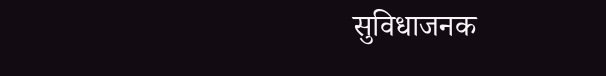सुविधाजनक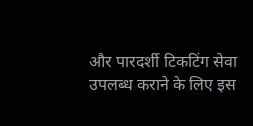और पारदर्शी टिकटिंग सेवा उपलब्ध कराने के लिए इस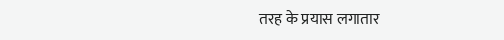तरह के प्रयास लगातार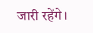जारी रहेंगे।